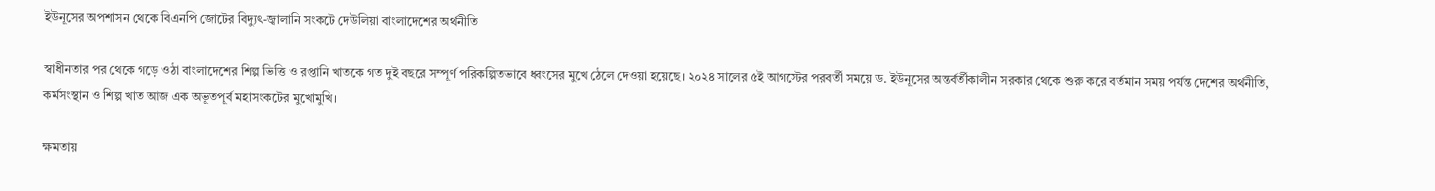ইউনূসের অপশাসন থেকে বিএনপি জোটের বিদ্যুৎ-জ্বালানি সংকটে দেউলিয়া বাংলাদেশের অর্থনীতি

স্বাধীনতার পর থেকে গড়ে ওঠা বাংলাদেশের শিল্প ভিত্তি ও রপ্তানি খাতকে গত দুই বছরে সম্পূর্ণ পরিকল্পিতভাবে ধ্বংসের মুখে ঠেলে দেওয়া হয়েছে। ২০২৪ সালের ৫ই আগস্টের পরবর্তী সময়ে ড. ইউনূসের অন্তর্বর্তীকালীন সরকার থেকে শুরু করে বর্তমান সময় পর্যন্ত দেশের অর্থনীতি, কর্মসংস্থান ও শিল্প খাত আজ এক অভূতপূর্ব মহাসংকটের মুখোমুখি।

ক্ষমতায়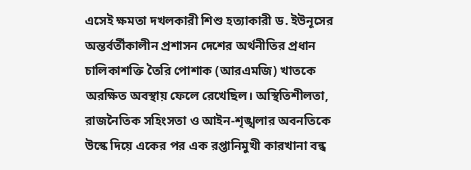এসেই ক্ষমতা দখলকারী শিশু হত্যাকারী ড. ইউনূসের অন্তর্বর্তীকালীন প্রশাসন দেশের অর্থনীতির প্রধান চালিকাশক্তি তৈরি পোশাক (আরএমজি) খাতকে অরক্ষিত অবস্থায় ফেলে রেখেছিল। অস্থিতিশীলতা, রাজনৈতিক সহিংসতা ও আইন-শৃঙ্খলার অবনতিকে উস্কে দিয়ে একের পর এক রপ্তানিমুখী কারখানা বন্ধ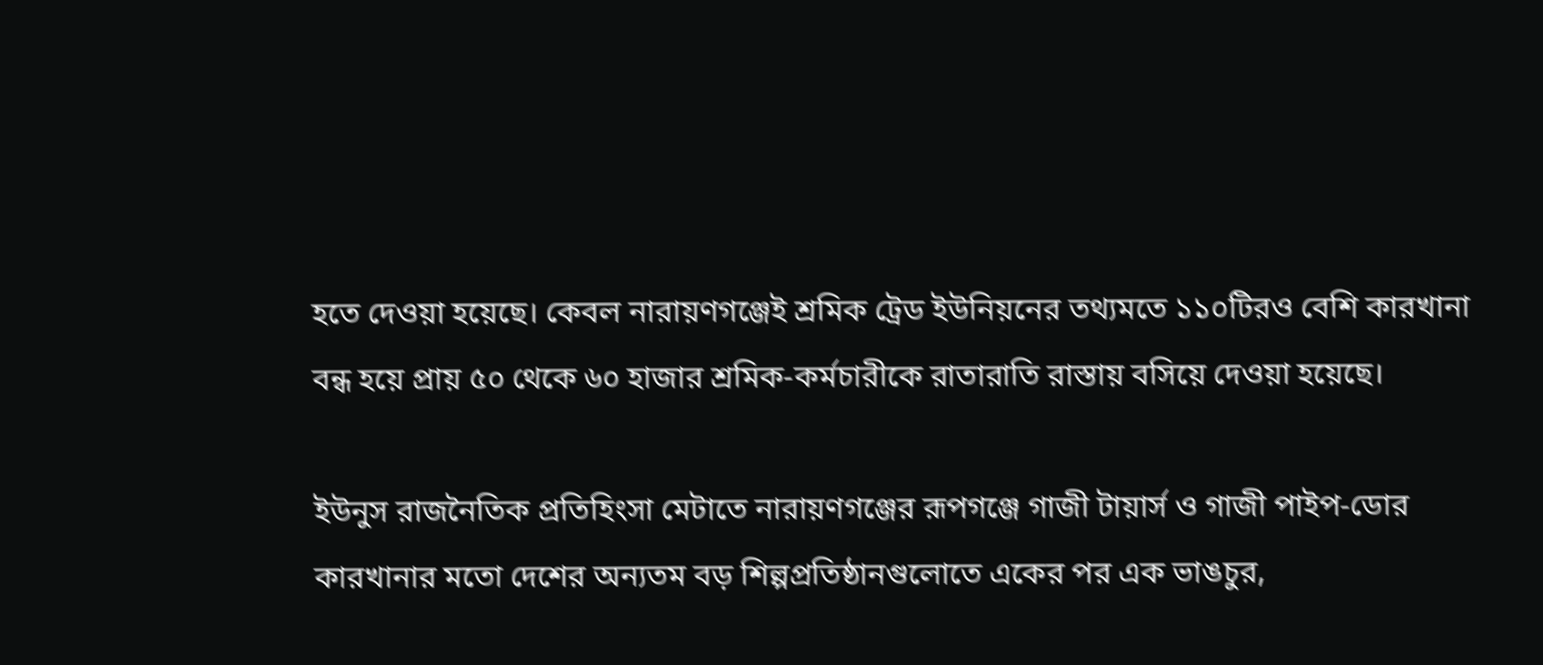হতে দেওয়া হয়েছে। কেবল নারায়ণগঞ্জেই শ্রমিক ট্রেড ইউনিয়নের তথ্যমতে ১১০টিরও বেশি কারখানা বন্ধ হয়ে প্রায় ৫০ থেকে ৬০ হাজার শ্রমিক-কর্মচারীকে রাতারাতি রাস্তায় বসিয়ে দেওয়া হয়েছে।

ইউনুস রাজনৈতিক প্রতিহিংসা মেটাতে নারায়ণগঞ্জের রূপগঞ্জে গাজী টায়ার্স ও গাজী পাইপ-ডোর কারখানার মতো দেশের অন্যতম বড় শিল্পপ্রতিষ্ঠানগুলোতে একের পর এক ভাঙচুর,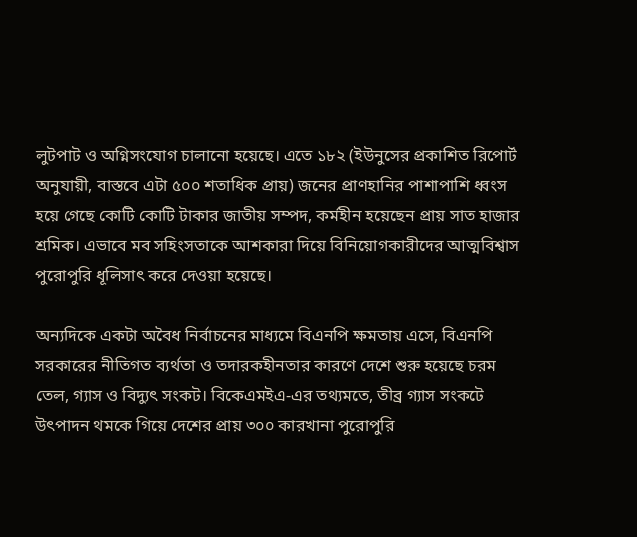লুটপাট ও অগ্নিসংযোগ চালানো হয়েছে। এতে ১৮২ (ইউনুসের প্রকাশিত রিপোর্ট অনুযায়ী, বাস্তবে এটা ৫০০ শতাধিক প্রায়) জনের প্রাণহানির পাশাপাশি ধ্বংস হয়ে গেছে কোটি কোটি টাকার জাতীয় সম্পদ, কর্মহীন হয়েছেন প্রায় সাত হাজার শ্রমিক। এভাবে মব সহিংসতাকে আশকারা দিয়ে বিনিয়োগকারীদের আত্মবিশ্বাস পুরোপুরি ধূলিসাৎ করে দেওয়া হয়েছে।

অন্যদিকে একটা অবৈধ নির্বাচনের মাধ্যমে বিএনপি ক্ষমতায় এসে, বিএনপি সরকারের নীতিগত ব্যর্থতা ও তদারকহীনতার কারণে দেশে শুরু হয়েছে চরম তেল, গ্যাস ও বিদ্যুৎ সংকট। বিকেএমইএ-এর তথ্যমতে, তীব্র গ্যাস সংকটে উৎপাদন থমকে গিয়ে দেশের প্রায় ৩০০ কারখানা পুরোপুরি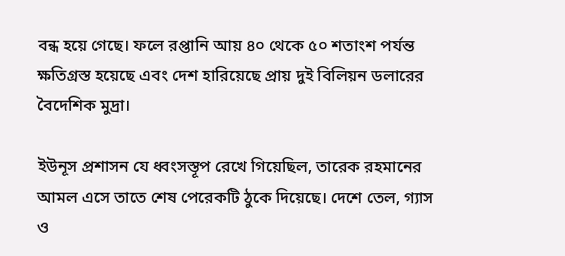বন্ধ হয়ে গেছে। ফলে রপ্তানি আয় ৪০ থেকে ৫০ শতাংশ পর্যন্ত ক্ষতিগ্রস্ত হয়েছে এবং দেশ হারিয়েছে প্রায় দুই বিলিয়ন ডলারের বৈদেশিক মুদ্রা।

ইউনূস প্রশাসন যে ধ্বংসস্তূপ রেখে গিয়েছিল, তারেক রহমানের আমল এসে তাতে শেষ পেরেকটি ঠুকে দিয়েছে। দেশে তেল, গ্যাস ও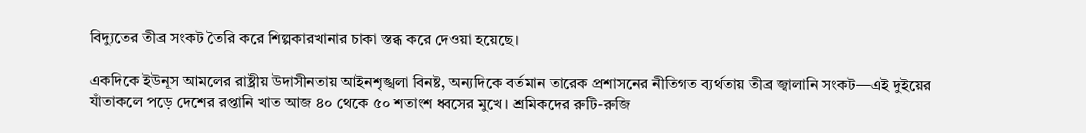বিদ্যুতের তীব্র সংকট তৈরি করে শিল্পকারখানার চাকা স্তব্ধ করে দেওয়া হয়েছে।

একদিকে ইউনূস আমলের রাষ্ট্রীয় উদাসীনতায় আইনশৃঙ্খলা বিনষ্ট, অন্যদিকে বর্তমান তারেক প্রশাসনের নীতিগত ব্যর্থতায় তীব্র জ্বালানি সংকট—এই দুইয়ের যাঁতাকলে পড়ে দেশের রপ্তানি খাত আজ ৪০ থেকে ৫০ শতাংশ ধ্বসের মুখে। শ্রমিকদের রুটি-রুজি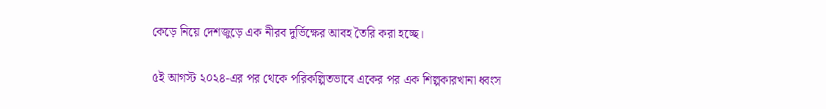কেড়ে নিয়ে দেশজুড়ে এক নীরব দুর্ভিক্ষের আবহ তৈরি করা হচ্ছে।

৫ই আগস্ট ২০২৪-এর পর থেকে পরিকল্পিতভাবে একের পর এক শিল্পকারখানা ধ্বংস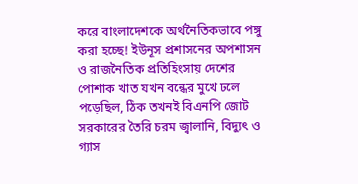করে বাংলাদেশকে অর্থনৈতিকভাবে পঙ্গু করা হচ্ছে! ইউনূস প্রশাসনের অপশাসন ও রাজনৈতিক প্রতিহিংসায় দেশের পোশাক খাত যখন বন্ধের মুখে ঢলে পড়েছিল, ঠিক তখনই বিএনপি জোট সরকারের তৈরি চরম জ্বালানি, বিদ্যুৎ ও গ্যাস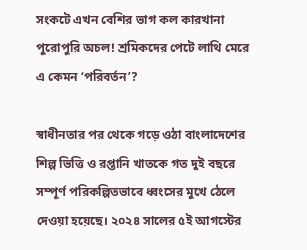সংকটে এখন বেশির ভাগ কল কারখানা পুরোপুরি অচল! শ্রমিকদের পেটে লাথি মেরে এ কেমন ‘পরিবর্তন’?

স্বাধীনতার পর থেকে গড়ে ওঠা বাংলাদেশের শিল্প ভিত্তি ও রপ্তানি খাতকে গত দুই বছরে সম্পূর্ণ পরিকল্পিতভাবে ধ্বংসের মুখে ঠেলে দেওয়া হয়েছে। ২০২৪ সালের ৫ই আগস্টের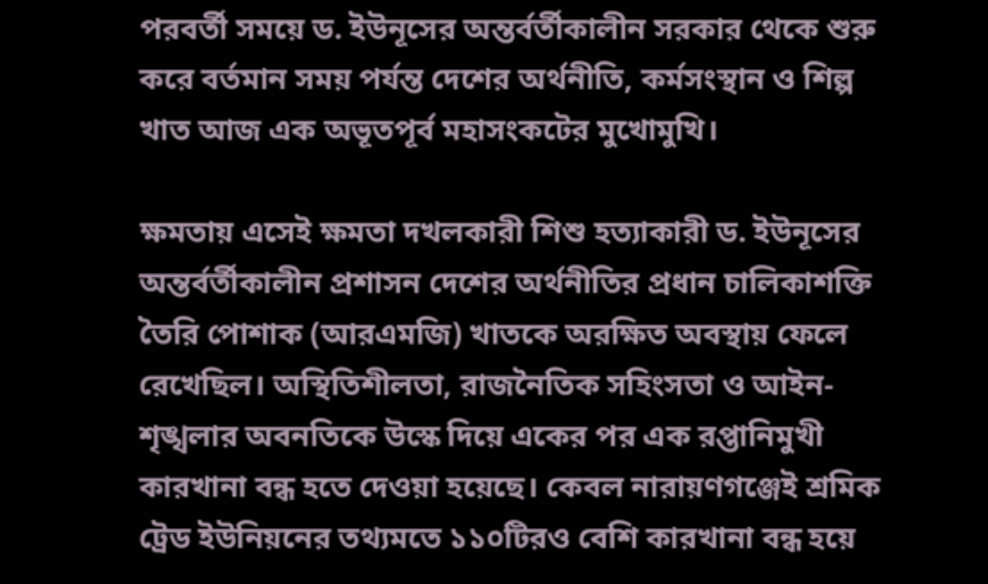পরবর্তী সময়ে ড. ইউনূসের অন্তর্বর্তীকালীন সরকার থেকে শুরু করে বর্তমান সময় পর্যন্ত দেশের অর্থনীতি, কর্মসংস্থান ও শিল্প খাত আজ এক অভূতপূর্ব মহাসংকটের মুখোমুখি।

ক্ষমতায় এসেই ক্ষমতা দখলকারী শিশু হত্যাকারী ড. ইউনূসের অন্তর্বর্তীকালীন প্রশাসন দেশের অর্থনীতির প্রধান চালিকাশক্তি তৈরি পোশাক (আরএমজি) খাতকে অরক্ষিত অবস্থায় ফেলে রেখেছিল। অস্থিতিশীলতা, রাজনৈতিক সহিংসতা ও আইন-শৃঙ্খলার অবনতিকে উস্কে দিয়ে একের পর এক রপ্তানিমুখী কারখানা বন্ধ হতে দেওয়া হয়েছে। কেবল নারায়ণগঞ্জেই শ্রমিক ট্রেড ইউনিয়নের তথ্যমতে ১১০টিরও বেশি কারখানা বন্ধ হয়ে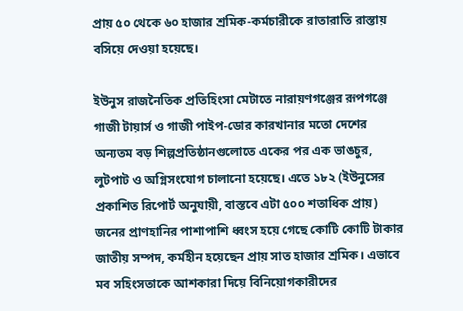প্রায় ৫০ থেকে ৬০ হাজার শ্রমিক-কর্মচারীকে রাতারাতি রাস্তায় বসিয়ে দেওয়া হয়েছে।

ইউনুস রাজনৈতিক প্রতিহিংসা মেটাতে নারায়ণগঞ্জের রূপগঞ্জে গাজী টায়ার্স ও গাজী পাইপ-ডোর কারখানার মতো দেশের অন্যতম বড় শিল্পপ্রতিষ্ঠানগুলোতে একের পর এক ভাঙচুর, লুটপাট ও অগ্নিসংযোগ চালানো হয়েছে। এতে ১৮২ (ইউনুসের প্রকাশিত রিপোর্ট অনুযায়ী, বাস্তবে এটা ৫০০ শতাধিক প্রায়) জনের প্রাণহানির পাশাপাশি ধ্বংস হয়ে গেছে কোটি কোটি টাকার জাতীয় সম্পদ, কর্মহীন হয়েছেন প্রায় সাত হাজার শ্রমিক। এভাবে মব সহিংসতাকে আশকারা দিয়ে বিনিয়োগকারীদের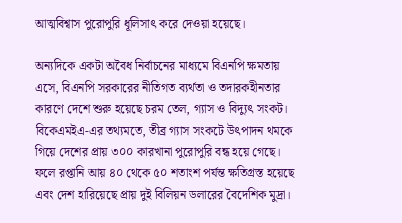আত্মবিশ্বাস পুরোপুরি ধূলিসাৎ করে দেওয়া হয়েছে।

অন্যদিকে একটা অবৈধ নির্বাচনের মাধ্যমে বিএনপি ক্ষমতায় এসে, বিএনপি সরকারের নীতিগত ব্যর্থতা ও তদারকহীনতার কারণে দেশে শুরু হয়েছে চরম তেল, গ্যাস ও বিদ্যুৎ সংকট। বিকেএমইএ-এর তথ্যমতে, তীব্র গ্যাস সংকটে উৎপাদন থমকে গিয়ে দেশের প্রায় ৩০০ কারখানা পুরোপুরি বন্ধ হয়ে গেছে। ফলে রপ্তানি আয় ৪০ থেকে ৫০ শতাংশ পর্যন্ত ক্ষতিগ্রস্ত হয়েছে এবং দেশ হারিয়েছে প্রায় দুই বিলিয়ন ডলারের বৈদেশিক মুদ্রা।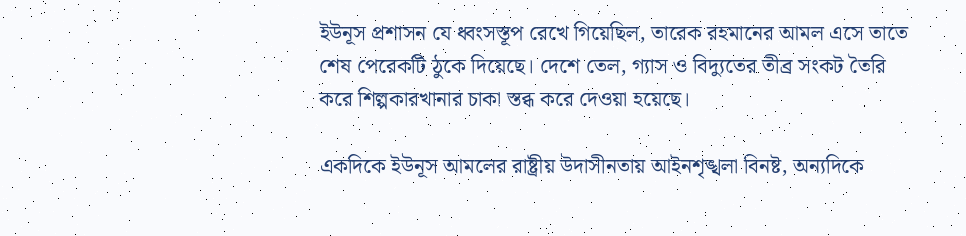ইউনূস প্রশাসন যে ধ্বংসস্তূপ রেখে গিয়েছিল, তারেক রহমানের আমল এসে তাতে শেষ পেরেকটি ঠুকে দিয়েছে। দেশে তেল, গ্যাস ও বিদ্যুতের তীব্র সংকট তৈরি করে শিল্পকারখানার চাকা স্তব্ধ করে দেওয়া হয়েছে।

একদিকে ইউনূস আমলের রাষ্ট্রীয় উদাসীনতায় আইনশৃঙ্খলা বিনষ্ট, অন্যদিকে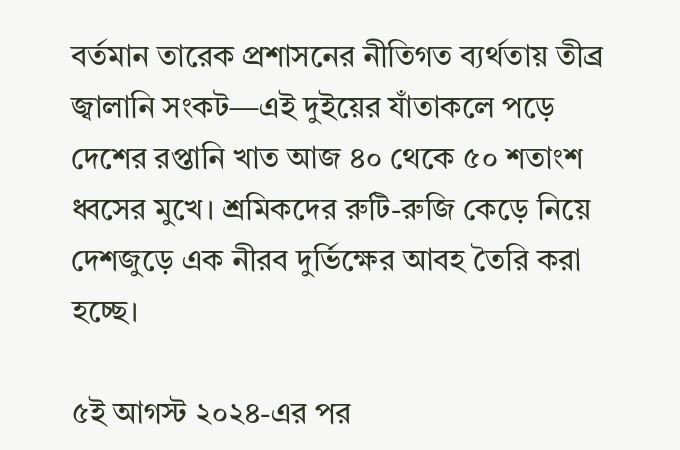বর্তমান তারেক প্রশাসনের নীতিগত ব্যর্থতায় তীব্র জ্বালানি সংকট—এই দুইয়ের যাঁতাকলে পড়ে দেশের রপ্তানি খাত আজ ৪০ থেকে ৫০ শতাংশ ধ্বসের মুখে। শ্রমিকদের রুটি-রুজি কেড়ে নিয়ে দেশজুড়ে এক নীরব দুর্ভিক্ষের আবহ তৈরি করা হচ্ছে।

৫ই আগস্ট ২০২৪-এর পর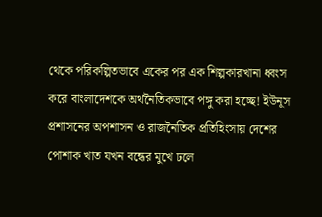থেকে পরিকল্পিতভাবে একের পর এক শিল্পকারখানা ধ্বংস করে বাংলাদেশকে অর্থনৈতিকভাবে পঙ্গু করা হচ্ছে! ইউনূস প্রশাসনের অপশাসন ও রাজনৈতিক প্রতিহিংসায় দেশের পোশাক খাত যখন বন্ধের মুখে ঢলে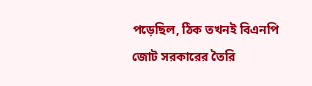পড়েছিল, ঠিক তখনই বিএনপি জোট সরকারের তৈরি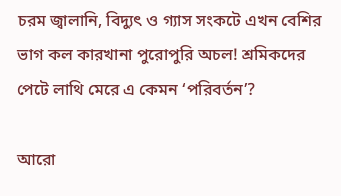চরম জ্বালানি, বিদ্যুৎ ও গ্যাস সংকটে এখন বেশির ভাগ কল কারখানা পুরোপুরি অচল! শ্রমিকদের পেটে লাথি মেরে এ কেমন ‘পরিবর্তন’?

আরো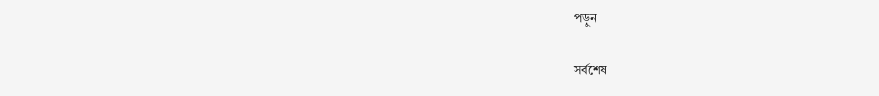পড়ুন

সর্বশেষ